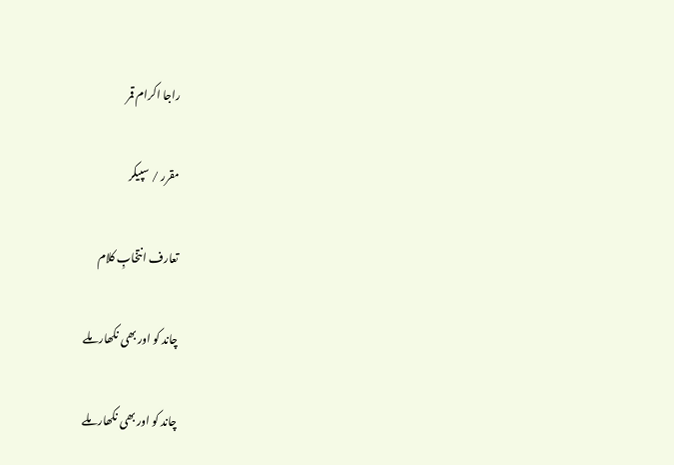راجا اکرام قمر

مقرر / سپیکر

تعارف انتخابِ کلام

چاند کو اور بھی نکھار ملے

چاند کو اور بھی نکھار ملے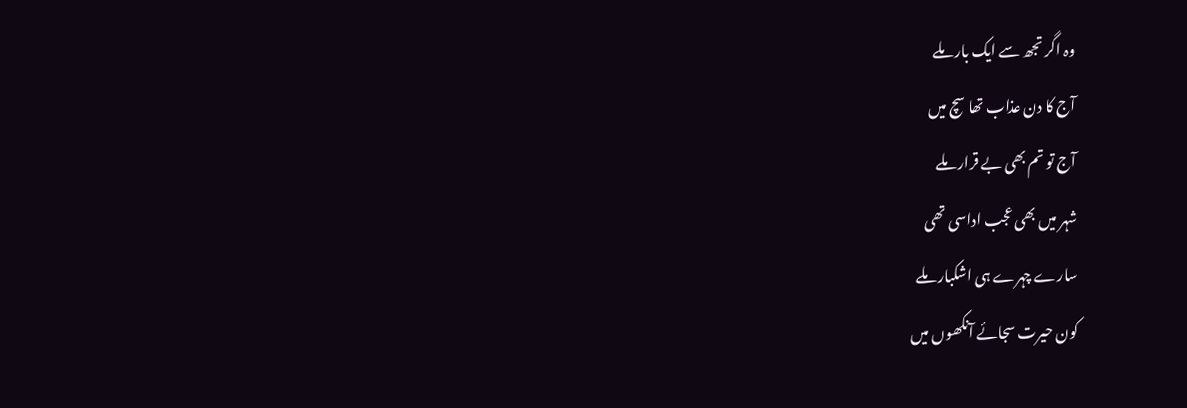وہ اگر تجھ سے ایک بار ملے
آج کا دن عذاب تھا سچ میں
آج تو تم بھی بے قرار ملے
شہر میں بھی عجب اداسی تھی
سارے چہرے ہی اشکبار ملے
کون حیرت سجائے آنکھوں میں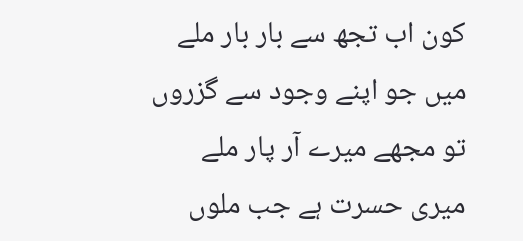کون اب تجھ سے بار بار ملے
میں جو اپنے وجود سے گزروں
تو مجھے میرے آر پار ملے
میری حسرت ہے جب ملوں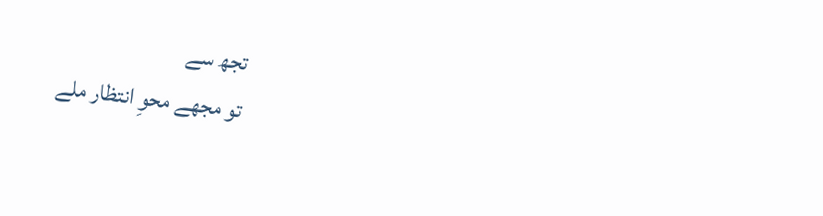تجھ سے
تو مجھے محوِ انتظار ملے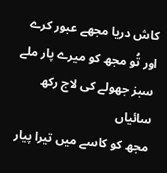کاش دریا مجھے عبور کرے
اور تُو مجھ کو میرے پار ملے
سبز جھولے کی لاج رکھ سائیاں
مجھ کو کاسے میں تیرا پیار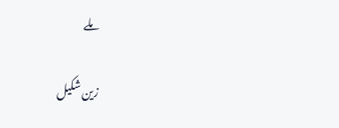ملے

زین شکیل